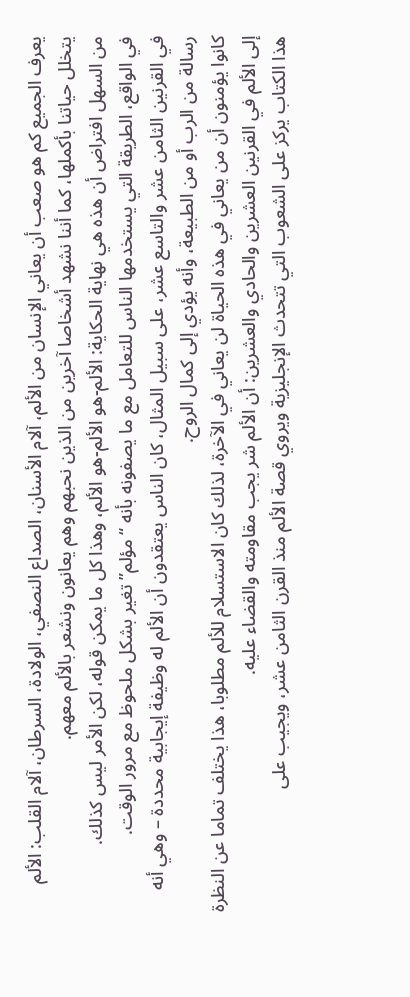يعرف الجميع كم هو صعب أن يعاني الإنسان من الألم، آلام الأسنان، الصداع النصفي، الولادة، السرطان، آلام القلب: الألم يتخلل حياتنا بأكملها، كما أننا نشهد أشخاصا آخرين من الذين نحبهم وهم يعانون ونشعر بالألم معهم.
من السهل افتراض أن هذه هي نهاية الحكاية: الألم-هو الألم-هو الألم، وهذا كل ما يمكن قوله، لكن الأمر ليس كذلك.
في الواقع، الطريقة التي يستخدمها الناس للتعامل مع ما يصفونه بأنه “مؤلم” تغير بشكل ملحوظ مع مرور الوقت.
في القرنين الثامن عشر والتاسع عشر، على سبيل المثال، كان الناس يعتقدون أن الألم له وظيفة إيجابية محددة – وهي أنه رسالة من الرب أو من الطبيعة، وأنه يؤدي إلى كمال الروح.
كانوا يؤمنون أن من يعاني في هذه الحياة لن يعاني في الآخرة، لذلك كان الاستسلام للألم مطلوبا، هذا يختلف تماما عن النظرة إلى الألم في القرنين العشرين والحادي والعشرين: أن الألم شر يجب مقاومته والقضاء عليه.
هذا الكتاب يركز على الشعوب التي تتحدث الإنجليزية ويروي قصة الألم منذ القرن الثامن عشر، ويجيب على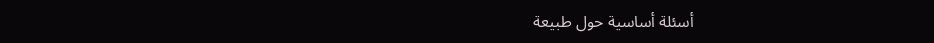أسئلة أساسية حول طبيعة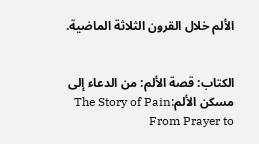الألم خلال القرون الثلاثة الماضية.


الكتاب: قصة الألم: من الدعاء إلى مسكن الألمThe Story of Pain: From Prayer to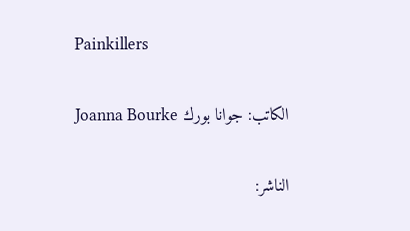Painkillers

الكاتب: جوانا بورك Joanna Bourke

الناشر: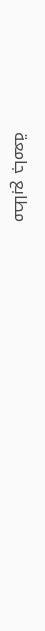مطابع جامعة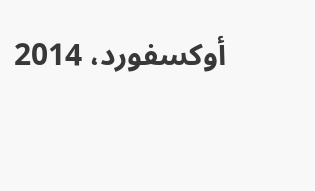أوكسفورد، 2014